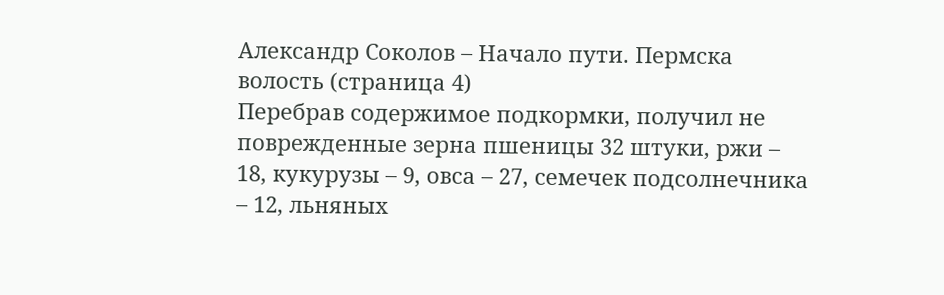Александр Соколов – Начало пути. Пермска волость (страница 4)
Перебрав содержимое подкормки, получил не поврежденные зерна пшеницы 32 штуки, ржи – 18, кукурузы – 9, овса – 27, семечек подсолнечника – 12, льняных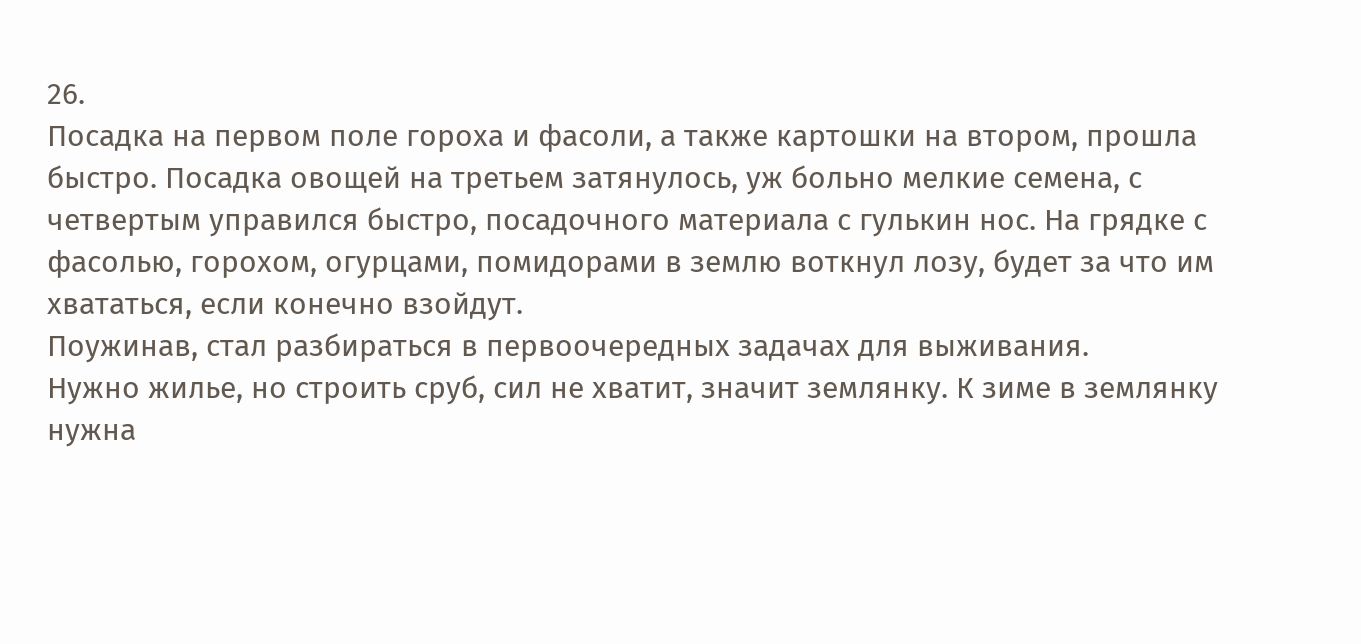26.
Посадка на первом поле гороха и фасоли, а также картошки на втором, прошла быстро. Посадка овощей на третьем затянулось, уж больно мелкие семена, с четвертым управился быстро, посадочного материала с гулькин нос. На грядке с фасолью, горохом, огурцами, помидорами в землю воткнул лозу, будет за что им хвататься, если конечно взойдут.
Поужинав, стал разбираться в первоочередных задачах для выживания.
Нужно жилье, но строить сруб, сил не хватит, значит землянку. К зиме в землянку нужна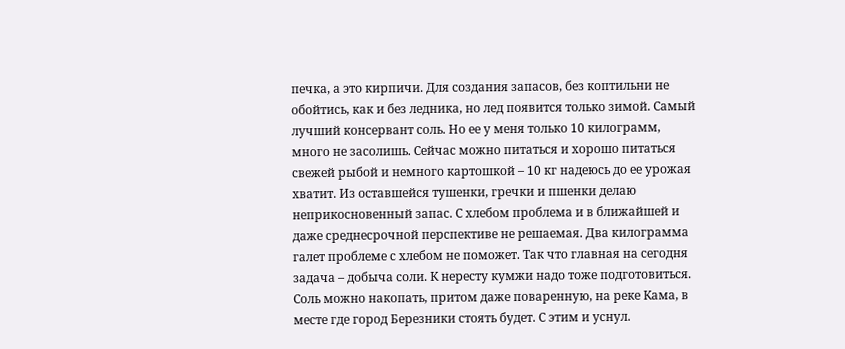печка, а это кирпичи. Для создания запасов, без коптильни не обойтись, как и без ледника, но лед появится только зимой. Самый лучший консервант соль. Но ее у меня только 10 килограмм, много не засолишь. Сейчас можно питаться и хорошо питаться свежей рыбой и немного картошкой – 10 кг надеюсь до ее урожая хватит. Из оставшейся тушенки, гречки и пшенки делаю неприкосновенный запас. С хлебом проблема и в ближайшей и даже среднесрочной перспективе не решаемая. Два килограмма галет проблеме с хлебом не поможет. Так что главная на сегодня задача – добыча соли. К нересту кумжи надо тоже подготовиться. Соль можно накопать, притом даже поваренную, на реке Кама, в месте где город Березники стоять будет. С этим и уснул.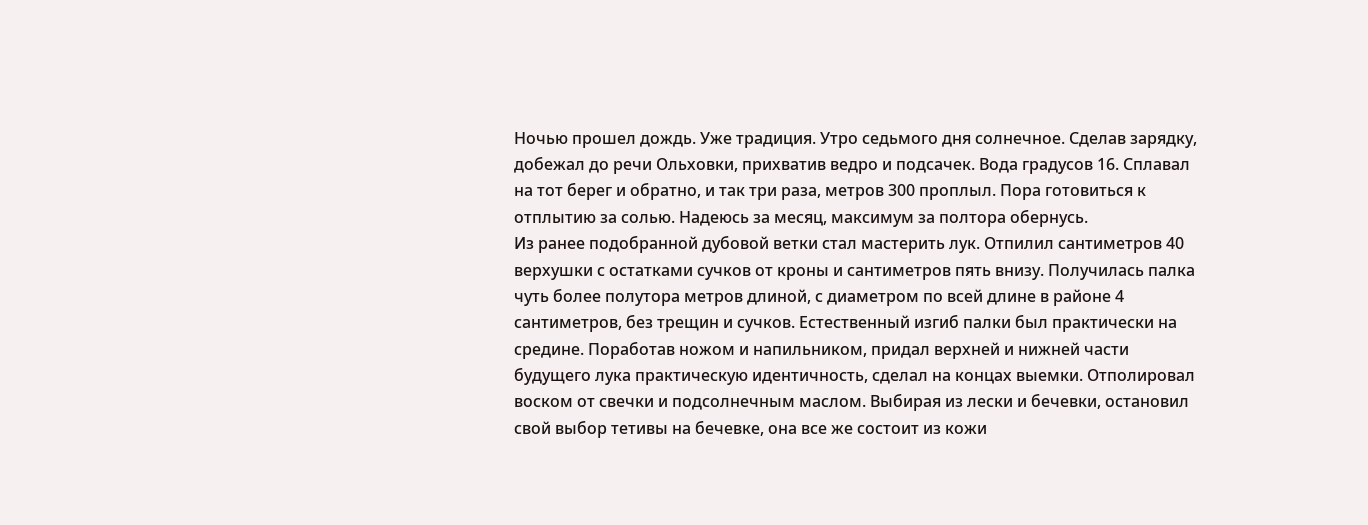Ночью прошел дождь. Уже традиция. Утро седьмого дня солнечное. Сделав зарядку, добежал до речи Ольховки, прихватив ведро и подсачек. Вода градусов 16. Сплавал на тот берег и обратно, и так три раза, метров 300 проплыл. Пора готовиться к отплытию за солью. Надеюсь за месяц, максимум за полтора обернусь.
Из ранее подобранной дубовой ветки стал мастерить лук. Отпилил сантиметров 40 верхушки с остатками сучков от кроны и сантиметров пять внизу. Получилась палка чуть более полутора метров длиной, с диаметром по всей длине в районе 4 сантиметров, без трещин и сучков. Естественный изгиб палки был практически на средине. Поработав ножом и напильником, придал верхней и нижней части будущего лука практическую идентичность, сделал на концах выемки. Отполировал воском от свечки и подсолнечным маслом. Выбирая из лески и бечевки, остановил свой выбор тетивы на бечевке, она все же состоит из кожи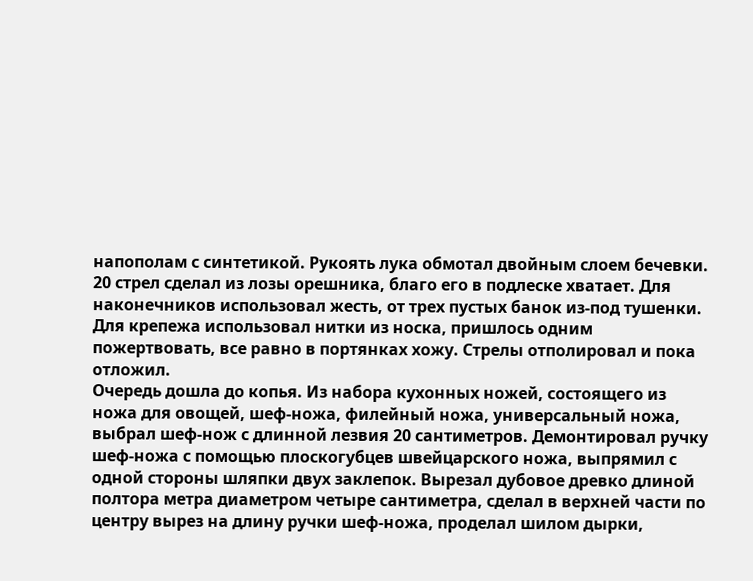напополам с синтетикой. Рукоять лука обмотал двойным слоем бечевки.
20 стрел сделал из лозы орешника, благо его в подлеске хватает. Для наконечников использовал жесть, от трех пустых банок из-под тушенки. Для крепежа использовал нитки из носка, пришлось одним пожертвовать, все равно в портянках хожу. Стрелы отполировал и пока отложил.
Очередь дошла до копья. Из набора кухонных ножей, состоящего из ножа для овощей, шеф-ножа, филейный ножа, универсальный ножа, выбрал шеф-нож с длинной лезвия 20 сантиметров. Демонтировал ручку шеф-ножа с помощью плоскогубцев швейцарского ножа, выпрямил с одной стороны шляпки двух заклепок. Вырезал дубовое древко длиной полтора метра диаметром четыре сантиметра, сделал в верхней части по центру вырез на длину ручки шеф-ножа, проделал шилом дырки,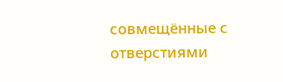совмещённые с отверстиями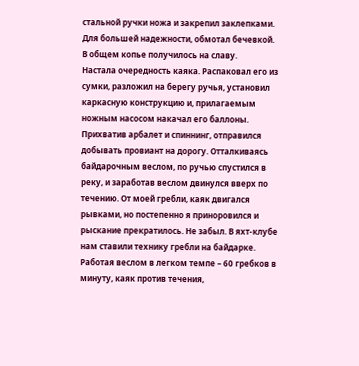стальной ручки ножа и закрепил заклепками. Для большей надежности, обмотал бечевкой. В общем копье получилось на славу.
Настала очередность каяка. Распаковал его из сумки, разложил на берегу ручья, установил каркасную конструкцию и, прилагаемым ножным насосом накачал его баллоны. Прихватив арбалет и спиннинг, отправился добывать провиант на дорогу. Отталкиваясь байдарочным веслом, по ручью спустился в реку, и заработав веслом двинулся вверх по течению. От моей гребли, каяк двигался рывками, но постепенно я приноровился и рыскание прекратилось. Не забыл. В яхт-клубе нам ставили технику гребли на байдарке. Работая веслом в легком темпе – 60 гребков в минуту, каяк против течения,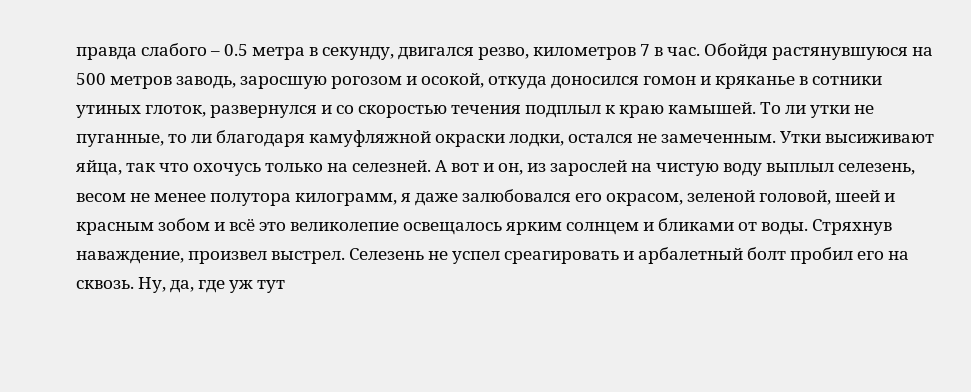правда слабого – 0.5 метра в секунду, двигался резво, километров 7 в час. Обойдя растянувшуюся на 500 метров заводь, заросшую рогозом и осокой, откуда доносился гомон и кряканье в сотники утиных глоток, развернулся и со скоростью течения подплыл к краю камышей. То ли утки не пуганные, то ли благодаря камуфляжной окраски лодки, остался не замеченным. Утки высиживают яйца, так что охочусь только на селезней. А вот и он, из зарослей на чистую воду выплыл селезень, весом не менее полутора килограмм, я даже залюбовался его окрасом, зеленой головой, шеей и красным зобом и всё это великолепие освещалось ярким солнцем и бликами от воды. Стряхнув наваждение, произвел выстрел. Селезень не успел среагировать и арбалетный болт пробил его на сквозь. Ну, да, где уж тут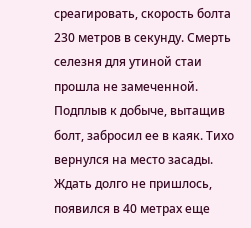среагировать, скорость болта 230 метров в секунду. Смерть селезня для утиной стаи прошла не замеченной. Подплыв к добыче, вытащив болт, забросил ее в каяк. Тихо вернулся на место засады. Ждать долго не пришлось, появился в 40 метрах еще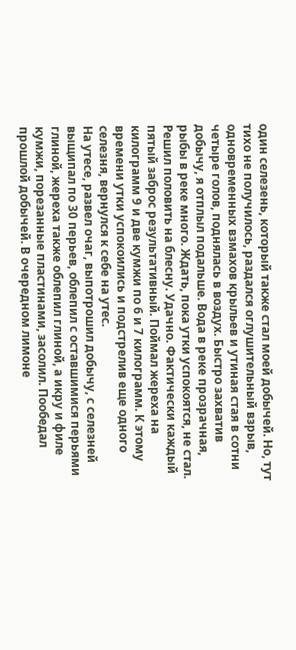один селезень, который также стал моей добычей. Но, тут тихо не получилось, раздался оглушительный взрыв, одновременных взмахов крыльев и утиная стая в сотни четыре голов, поднялась в воздух. Быстро захватив добычу, я отплыл подальше. Вода в реке прозрачная, рыбы в реке много. Ждать, пока утки успокоятся, не стал. Решил половить на блесну. Удачно. Фактически каждый пятый заброс результативный. Поймал жереха на килограмм 9 и две кумжи по 6 и 7 килограмм. К этому времени утки успокоились и подстрелив еще одного селезня, вернулся к себе на утес.
На утесе, развел очаг, выпотрошил добычу, с селезней выщипал по 30 перьев, облепил с оставшимися перьями глиной, жереха также облепил глиной, а икру и филе кумжи, порезанные пластинами, засолил. Пообедал прошлой добычей. В очередном лимоне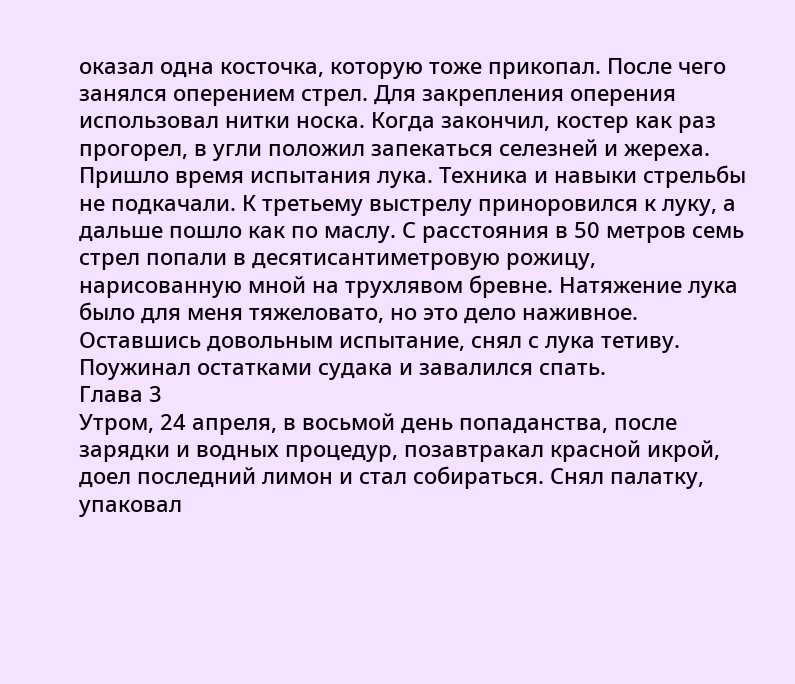оказал одна косточка, которую тоже прикопал. После чего занялся оперением стрел. Для закрепления оперения использовал нитки носка. Когда закончил, костер как раз прогорел, в угли положил запекаться селезней и жереха.
Пришло время испытания лука. Техника и навыки стрельбы не подкачали. К третьему выстрелу приноровился к луку, а дальше пошло как по маслу. С расстояния в 50 метров семь стрел попали в десятисантиметровую рожицу, нарисованную мной на трухлявом бревне. Натяжение лука было для меня тяжеловато, но это дело наживное. Оставшись довольным испытание, снял с лука тетиву. Поужинал остатками судака и завалился спать.
Глава 3
Утром, 24 апреля, в восьмой день попаданства, после зарядки и водных процедур, позавтракал красной икрой, доел последний лимон и стал собираться. Снял палатку, упаковал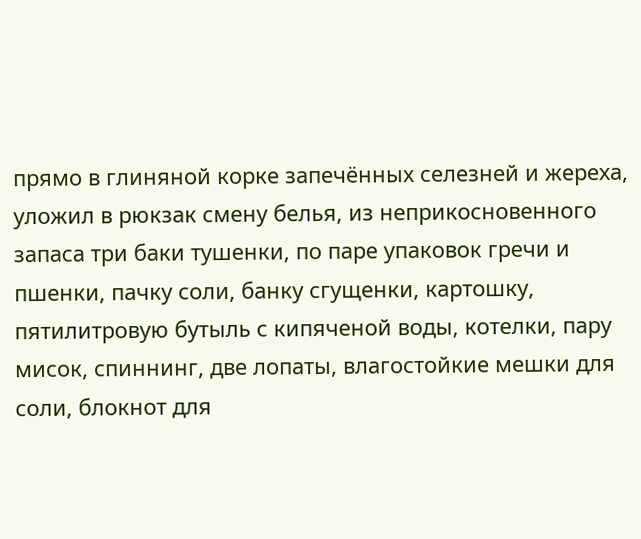прямо в глиняной корке запечённых селезней и жереха, уложил в рюкзак смену белья, из неприкосновенного запаса три баки тушенки, по паре упаковок гречи и пшенки, пачку соли, банку сгущенки, картошку, пятилитровую бутыль с кипяченой воды, котелки, пару мисок, спиннинг, две лопаты, влагостойкие мешки для соли, блокнот для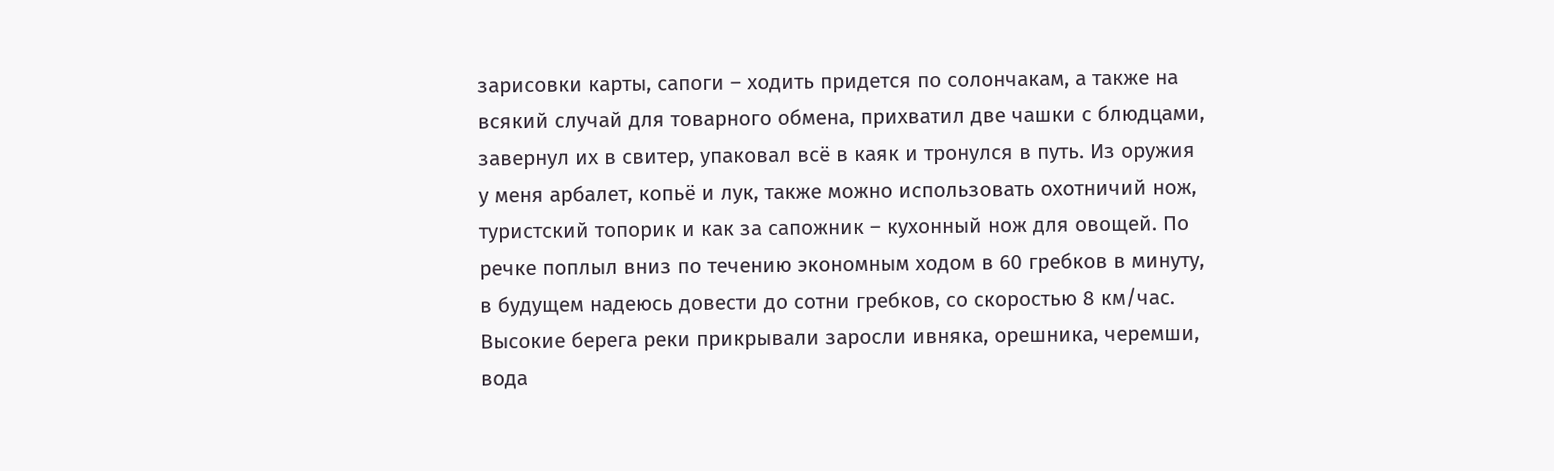зарисовки карты, сапоги – ходить придется по солончакам, а также на всякий случай для товарного обмена, прихватил две чашки с блюдцами, завернул их в свитер, упаковал всё в каяк и тронулся в путь. Из оружия у меня арбалет, копьё и лук, также можно использовать охотничий нож, туристский топорик и как за сапожник – кухонный нож для овощей. По речке поплыл вниз по течению экономным ходом в 60 гребков в минуту, в будущем надеюсь довести до сотни гребков, со скоростью 8 км/час.
Высокие берега реки прикрывали заросли ивняка, орешника, черемши, вода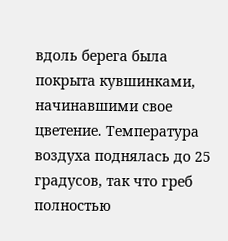вдоль берега была покрыта кувшинками, начинавшими свое цветение. Температура воздуха поднялась до 25 градусов, так что греб полностью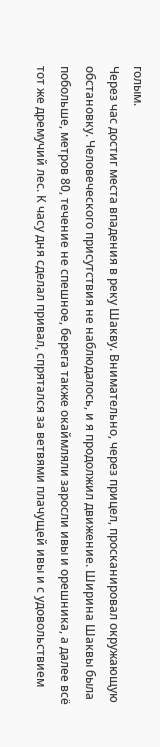голым.
Через час достиг места впадения в реку Шакву. Внимательно, через прицел, просканировал окружающую обстановку. Человеческого присутствия не наблюдалось, и я продолжил движение. Ширина Шаквы была побольше, метров 80, течение не спешное, берега также окаймляли заросли ивы и орешника, а далее всё тот же дремучий лес. К часу дня сделал привал, спрятался за ветвями плачущей ивы и с удовольствием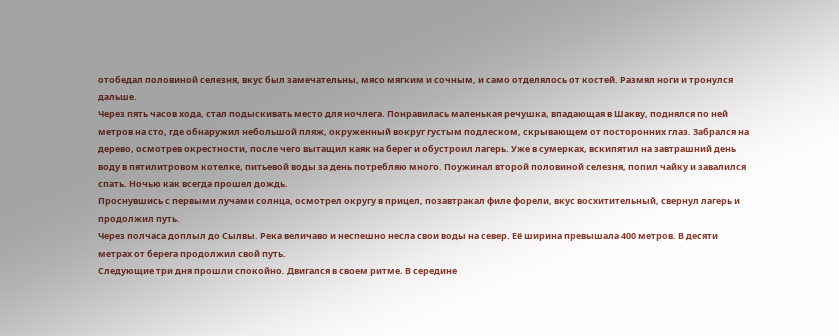отобедал половиной селезня, вкус был замечательны, мясо мягким и сочным, и само отделялось от костей. Размял ноги и тронулся дальше.
Через пять часов хода, стал подыскивать место для ночлега. Понравилась маленькая речушка, впадающая в Шакву, поднялся по ней метров на сто, где обнаружил небольшой пляж, окруженный вокруг густым подлеском, скрывающем от посторонних глаз. Забрался на дерево, осмотрев окрестности, после чего вытащил каяк на берег и обустроил лагерь. Уже в сумерках, вскипятил на завтрашний день воду в пятилитровом котелке, питьевой воды за день потребляю много. Поужинал второй половиной селезня, попил чайку и завалился спать. Ночью как всегда прошел дождь.
Проснувшись с первыми лучами солнца, осмотрел округу в прицел, позавтракал филе форели, вкус восхитительный, свернул лагерь и продолжил путь.
Через полчаса доплыл до Сылвы. Река величаво и неспешно несла свои воды на север. Её ширина превышала 400 метров. В десяти метрах от берега продолжил свой путь.
Следующие три дня прошли спокойно. Двигался в своем ритме. В середине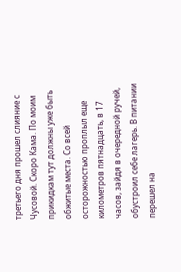третьего дня прошел слияние с Чусовой. Скоро Кама. По моим прикидкам тут должны уже быть обжитые места. Со всей осторожностью проплыл еще километров пятнадцать, в 17 часов, зайдя в очередной ручей, обустроил себе лагерь. В питании перешел на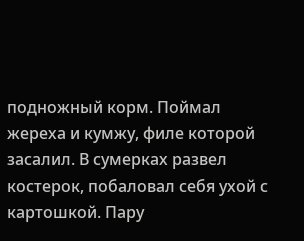подножный корм. Поймал жереха и кумжу, филе которой засалил. В сумерках развел костерок, побаловал себя ухой с картошкой. Пару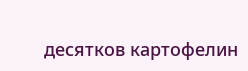десятков картофелин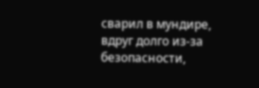сварил в мундире, вдруг долго из-за безопасности,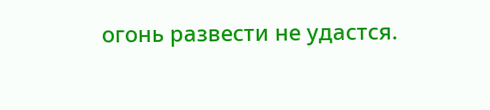огонь развести не удастся.